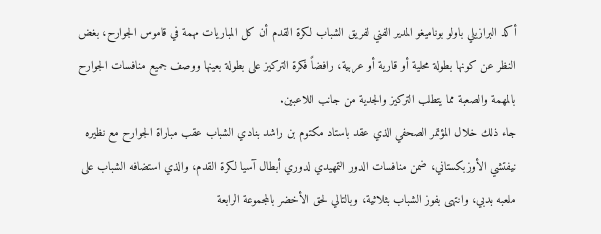أكد البرازيلي باولو بوناميغو المدير الفني لفريق الشباب لكرة القدم أن كل المباريات مهمة في قاموس الجوارح، بغض النظر عن كونها بطولة محلية أو قارية أو عربية، رافضاً فكرة التركيز على بطولة بعينها ووصف جميع منافسات الجوارح بالمهمة والصعبة مما يتطلب التركيز والجدية من جانب اللاعبين.
جاء ذلك خلال المؤتمر الصحفي الذي عقد باستاد مكتوم بن راشد بنادي الشباب عقب مباراة الجوارح مع نظيره نيفتشي الأوزبكستاني، ضمن منافسات الدور التمهيدي لدوري أبطال آسيا لكرة القدم، والذي استضافه الشباب على ملعبه بدبي، وانتهى بفوز الشباب بثلاثية، وبالتالي لحق الأخضر بالمجموعة الرابعة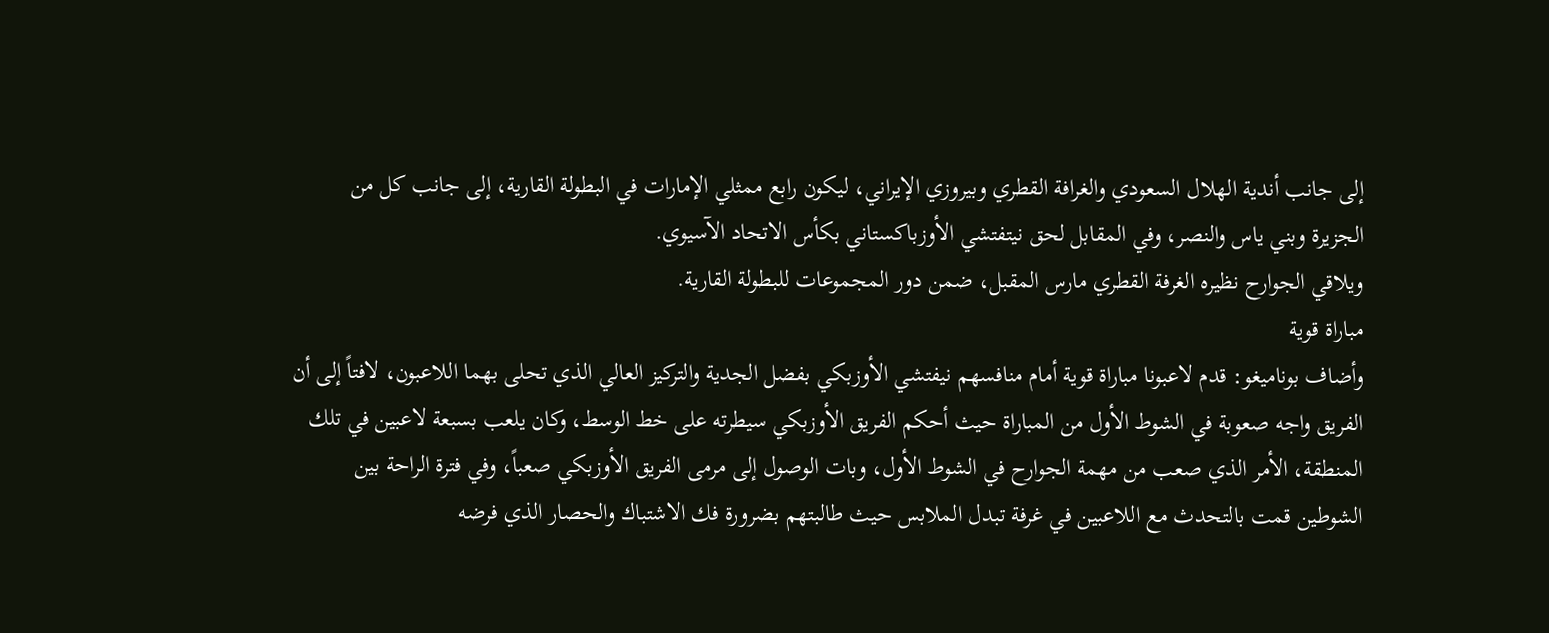إلى جانب أندية الهلال السعودي والغرافة القطري وبيروزي الإيراني، ليكون رابع ممثلي الإمارات في البطولة القارية، إلى جانب كل من الجزيرة وبني ياس والنصر، وفي المقابل لحق نيتفتشي الأوزباكستاني بكأس الاتحاد الآسيوي.
ويلاقي الجوارح نظيره الغرفة القطري مارس المقبل، ضمن دور المجموعات للبطولة القارية.
مباراة قوية
وأضاف بوناميغو: قدم لاعبونا مباراة قوية أمام منافسهم نيفتشي الأوزبكي بفضل الجدية والتركيز العالي الذي تحلى بهما اللاعبون، لافتاً إلى أن الفريق واجه صعوبة في الشوط الأول من المباراة حيث أحكم الفريق الأوزبكي سيطرته على خط الوسط، وكان يلعب بسبعة لاعبين في تلك المنطقة، الأمر الذي صعب من مهمة الجوارح في الشوط الأول، وبات الوصول إلى مرمى الفريق الأوزبكي صعباً، وفي فترة الراحة بين الشوطين قمت بالتحدث مع اللاعبين في غرفة تبدل الملابس حيث طالبتهم بضرورة فك الاشتباك والحصار الذي فرضه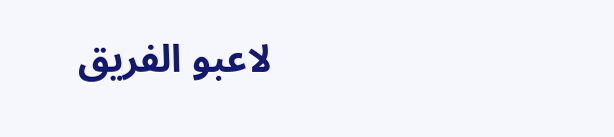لاعبو الفريق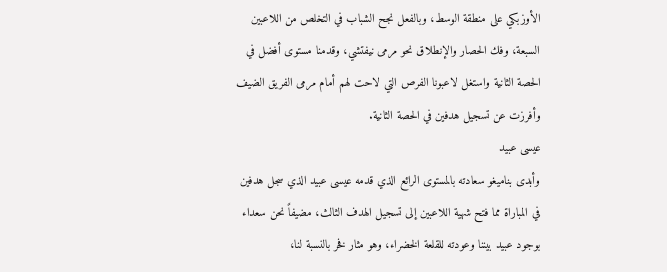الأوزبكي على منطقة الوسط، وبالفعل نجح الشباب في التخلص من اللاعبين السبعة، وفك الحصار والإنطلاق نحو مرمى نيفتشي، وقدمنا مستوى أفضل في الحصة الثانية واستغل لاعبونا الفرص التي لاحت لهم أمام مرمى الفريق الضيف وأفرزت عن تسجيل هدفين في الحصة الثانية.
عيسى عبيد
وأبدى بناميغو سعادته بالمستوى الرائع الذي قدمه عيسى عبيد الذي سجل هدفين في المباراة مما فتح شهية اللاعبين إلى تسجيل الهدف الثالث، مضيفاً نحن سعداء بوجود عبيد بيننا وعودته للقلعة الخضراء، وهو مثار فخر بالنسبة لنا،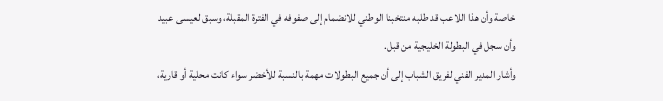خاصة وأن هذا اللاعب قد طلبه منتخبنا الوطني للانضمام إلى صفوفه في الفترة المقبلة، وسبق لعيسى عبيد وأن سجل في البطولة الخليجية من قبل.
وأشار المدير الفني لفريق الشباب إلى أن جميع البطولات مهمة بالنسبة للأخضر سواء كانت محلية أو قارية،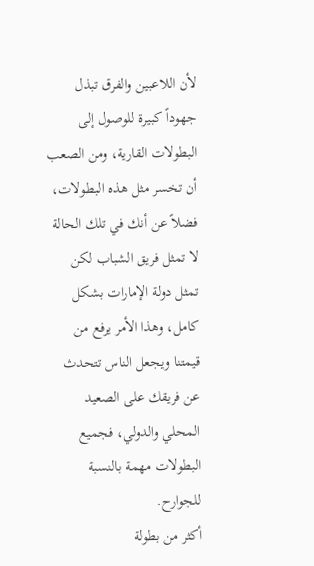لأن اللاعبين والفرق تبذل جهوداً كبيرة للوصول إلى البطولات القارية، ومن الصعب أن تخسر مثل هذه البطولات، فضلاً عن أنك في تلك الحالة لا تمثل فريق الشباب لكن تمثل دولة الإمارات بشكل كامل، وهذا الأمر يرفع من قيمتنا ويجعل الناس تتحدث عن فريقك على الصعيد المحلي والدولي، فجميع البطولات مهمة بالنسبة للجوارح.
أكثر من بطولة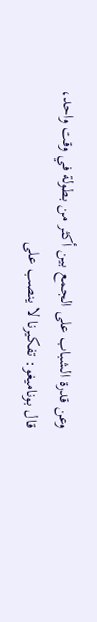وعن قدرة الشباب على الجمع بين أكثر من بطولة في وقت واحد، قال بوناميغو: تفكيرنا لا ينصب على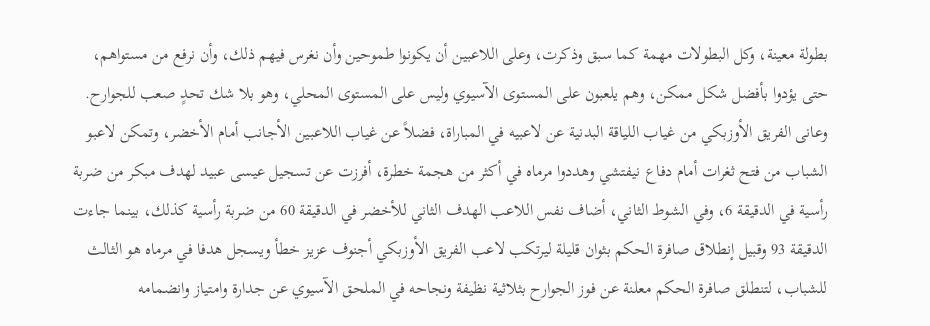بطولة معينة، وكل البطولات مهمة كما سبق وذكرت، وعلى اللاعبين أن يكونوا طموحين وأن نغرس فيهم ذلك، وأن نرفع من مستواهم، حتى يؤدوا بأفضل شكل ممكن، وهم يلعبون على المستوى الآسيوي وليس على المستوى المحلي، وهو بلا شك تحدٍ صعب للجوارح.
وعانى الفريق الأوزبكي من غياب اللياقة البدنية عن لاعبيه في المباراة، فضلاً عن غياب اللاعبين الأجانب أمام الأخضر، وتمكن لاعبو الشباب من فتح ثغرات أمام دفاع نيفتشي وهددوا مرماه في أكثر من هجمة خطرة، أفرزت عن تسجيل عيسى عبيد لهدف مبكر من ضربة رأسية في الدقيقة 6، وفي الشوط الثاني، أضاف نفس اللاعب الهدف الثاني للأخضر في الدقيقة 60 من ضربة رأسية كذلك، بينما جاءت الدقيقة 93 وقبيل إنطلاق صافرة الحكم بثوان قليلة ليرتكب لاعب الفريق الأوزبكي أجنوف عزيز خطأ ويسجل هدفا في مرماه هو الثالث للشباب، لتنطلق صافرة الحكم معلنة عن فوز الجوارح بثلاثية نظيفة ونجاحه في الملحق الآسيوي عن جدارة وامتياز وانضمامه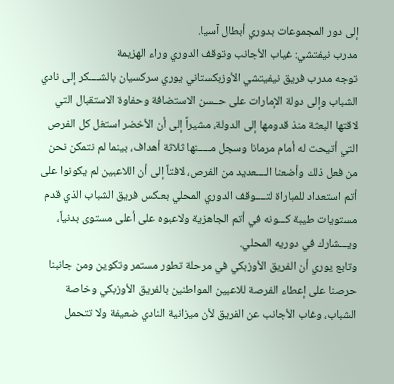إلى دور المجموعات بدوري أبطال آسيا.
مدرب نيفتشي: غياب الأجانب وتوقف الدوري وراء الهزيمة
توجه مدرب فريق نيفيتشي الأوزبكستاني يوري سركسيان بالشــــكر إلى نادي الشباب وإلى دولة الإمارات على حــسن الاستضافة وحفاوة الاستقبال التي لاقتها البعثة منذ قدومها إلى الدولة، مشيراً إلى أن الأخضر استغل كل الفرص التي أتيحت له أمام مرمانا وسجل مـــــنها ثلاثة أهداف، بينما لم نتمكن نحن من فعل ذلك وأضعنا الــــعديد من الفرص، لافتاً إلى أن اللاعبين لم يكونوا على أتم استعداد للمباراة لتــــوقف الدوري المحلي بعـكس فريق الشباب الذي قدم مستويات طيبة كـــونه في أتم الجاهزية ولاعبوه على أعلى مستوى بدنياً، ويـــشارك في دوريه المحلي.
وتابع يوري أن الفريق الأوزبكي في مرحلة تطور مستمر وتكوين ومن جانبنا حرصنا على إعطاء الفرصة للاعبين المواطنين بالفريق الأوزبكي وخاصة الشباب، وغاب الأجانب عن الفريق لأن ميزانية النادي ضعيفة ولا تتحمل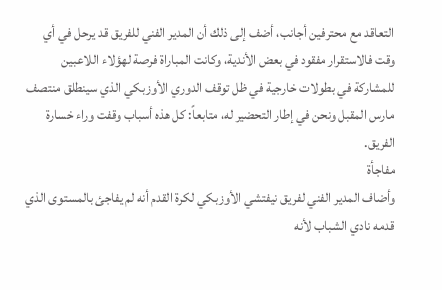التعاقد مع محترفين أجانب، أضف إلى ذلك أن المدير الفني للفريق قد يرحل في أي وقت فالاستقرار مفقود في بعض الأندية، وكانت المباراة فرصة لهؤلاء اللاعبين للمشاركة في بطولات خارجية في ظل توقف الدوري الأوزبكي الذي سينطلق منتصف مارس المقبل ونحن في إطار التحضير له، متابعاً: كل هذه أسباب وقفت وراء خسارة الفريق.
مفاجأة
وأضاف المدير الفني لفريق نيفتشي الأوزبكي لكرة القدم أنه لم يفاجئ بالمستوى الذي قدمه نادي الشباب لأنه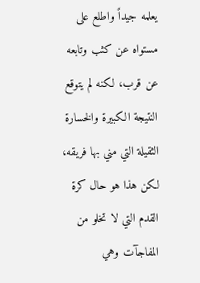يعلمه جيداً واطلع على مستواه عن كثب وتابعه عن قرب، لكنه لم يتوقع النتيجة الكبيرة والخسارة الثقيلة التي مني بها فريقه، لكن هذا هو حال كرة القدم التي لا تخلو من المفاجآت وهي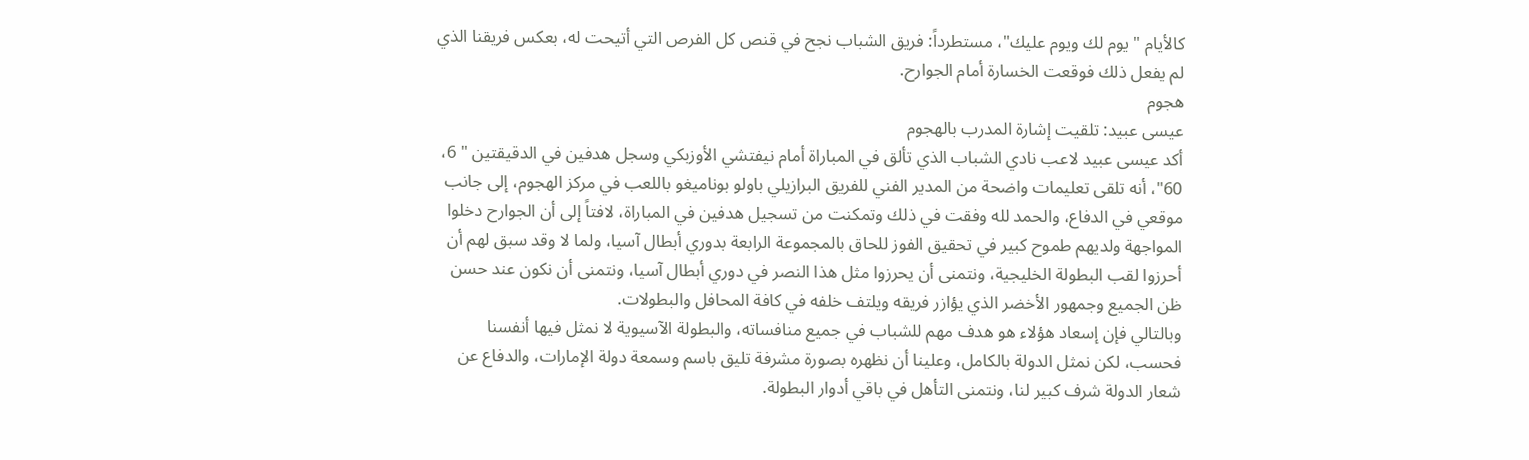كالأيام " يوم لك ويوم عليك"، مستطرداً: فريق الشباب نجح في قنص كل الفرص التي أتيحت له، بعكس فريقنا الذي لم يفعل ذلك فوقعت الخسارة أمام الجوارح.
هجوم
عيسى عبيد: تلقيت إشارة المدرب بالهجوم
أكد عيسى عبيد لاعب نادي الشباب الذي تألق في المباراة أمام نيفتشي الأوزبكي وسجل هدفين في الدقيقتين " 6، 60"، أنه تلقى تعليمات واضحة من المدير الفني للفريق البرازيلي باولو بوناميغو باللعب في مركز الهجوم، إلى جانب موقعي في الدفاع، والحمد لله وفقت في ذلك وتمكنت من تسجيل هدفين في المباراة، لافتاً إلى أن الجوارح دخلوا المواجهة ولديهم طموح كبير في تحقيق الفوز للحاق بالمجموعة الرابعة بدوري أبطال آسيا، ولما لا وقد سبق لهم أن أحرزوا لقب البطولة الخليجية، ونتمنى أن يحرزوا مثل هذا النصر في دوري أبطال آسيا، ونتمنى أن نكون عند حسن ظن الجميع وجمهور الأخضر الذي يؤازر فريقه ويلتف خلفه في كافة المحافل والبطولات.
وبالتالي فإن إسعاد هؤلاء هو هدف مهم للشباب في جميع منافساته، والبطولة الآسيوية لا نمثل فيها أنفسنا فحسب، لكن نمثل الدولة بالكامل، وعلينا أن نظهره بصورة مشرفة تليق باسم وسمعة دولة الإمارات، والدفاع عن شعار الدولة شرف كبير لنا، ونتمنى التأهل في باقي أدوار البطولة.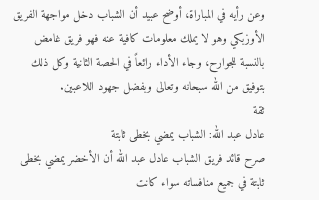وعن رأيه في المباراة، أوضح عبيد أن الشباب دخل مواجهة الفريق الأوزبكي وهو لا يملك معلومات كافية عنه فهو فريق غامض بالنسبة للجوارح، وجاء الأداء رائعاً في الحصة الثانية وكل ذلك بتوفيق من الله سبحانه وتعالى وبفضل جهود اللاعبين.
ثقة
عادل عبد الله: الشباب يمضي بخطى ثابتة
صرح قائد فريق الشباب عادل عبد الله أن الأخضر يمضي بخطى ثابتة في جميع منافساته سواء كانت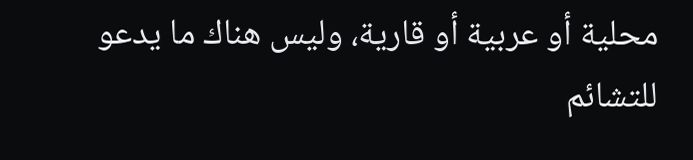محلية أو عربية أو قارية، وليس هناك ما يدعو للتشائم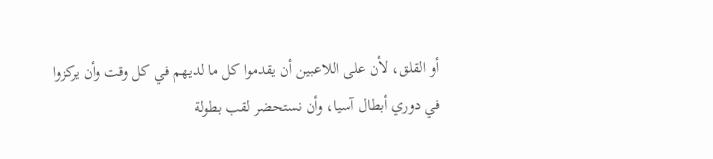أو القلق، لأن على اللاعبين أن يقدموا كل ما لديهم في كل وقت وأن يركزوا في دوري أبطال آسيا، وأن نستحضر لقب بطولة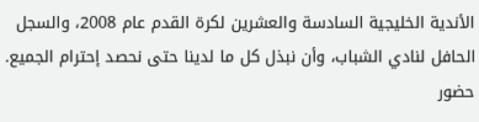الأندية الخليجية السادسة والعشرين لكرة القدم عام 2008، والسجل الحافل لنادي الشباب، وأن نبذل كل ما لدينا حتى نحصد إحترام الجميع.
حضور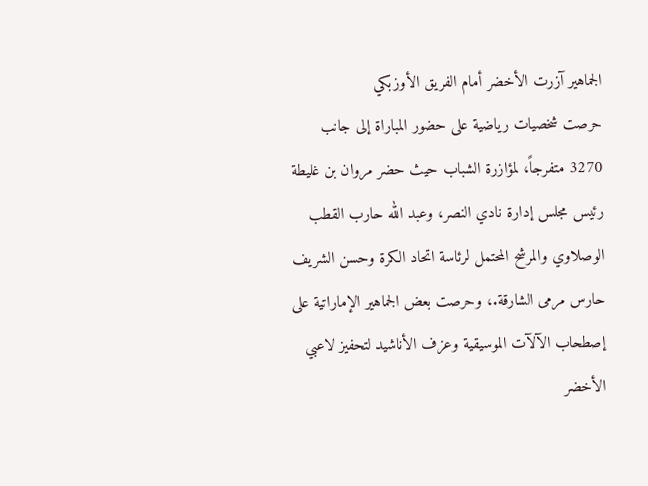الجماهير آزرت الأخضر أمام الفريق الأوزبكي
حرصت شخصيات رياضية على حضور المباراة إلى جانب 3270 متفرجاً، لمؤازرة الشباب حيث حضر مروان بن غليطة رئيس مجلس إدارة نادي النصر، وعبد الله حارب القطب الوصلاوي والمرشح المحتمل لرئاسة اتحاد الكرة وحسن الشريف حارس مرمى الشارقة.، وحرصت بعض الجماهير الإماراتية على إصطحاب الآلآت الموسيقية وعزف الأناشيد لتحفيز لاعبي الأخضر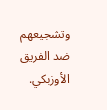وتشجيعهم ضد الفريق الأوزبكي.